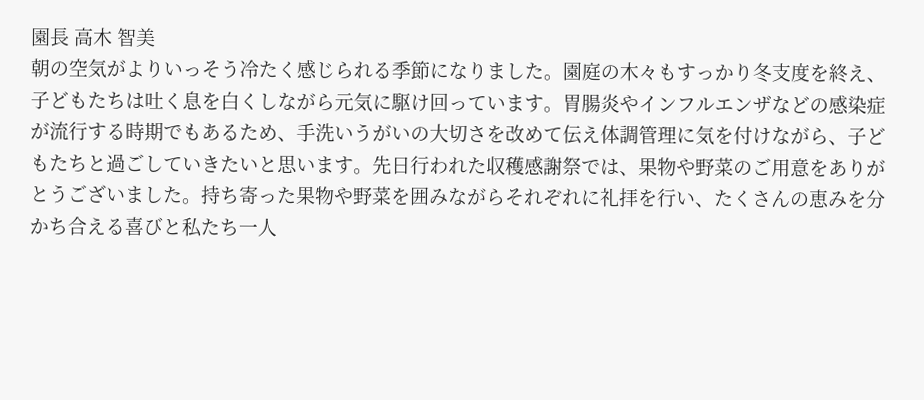園長 高木 智美
朝の空気がよりいっそう冷たく感じられる季節になりました。園庭の木々もすっかり冬支度を終え、子どもたちは吐く息を白くしながら元気に駆け回っています。胃腸炎やインフルエンザなどの感染症が流行する時期でもあるため、手洗いうがいの大切さを改めて伝え体調管理に気を付けながら、子どもたちと過ごしていきたいと思います。先日行われた収穫感謝祭では、果物や野菜のご用意をありがとうございました。持ち寄った果物や野菜を囲みながらそれぞれに礼拝を行い、たくさんの恵みを分かち合える喜びと私たち一人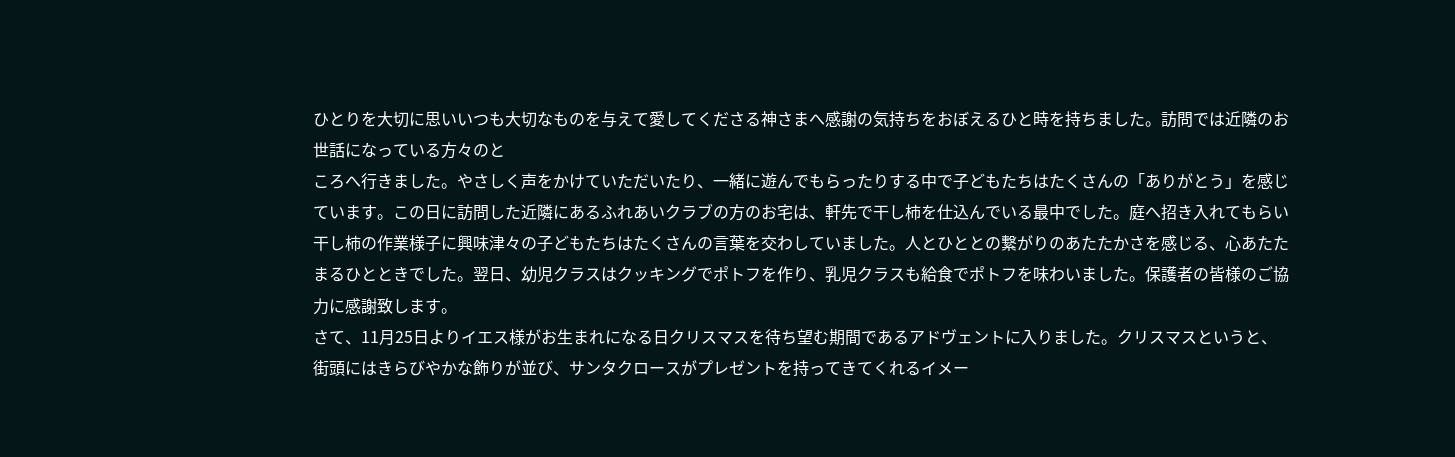ひとりを大切に思いいつも大切なものを与えて愛してくださる神さまへ感謝の気持ちをおぼえるひと時を持ちました。訪問では近隣のお世話になっている方々のと
ころへ行きました。やさしく声をかけていただいたり、一緒に遊んでもらったりする中で子どもたちはたくさんの「ありがとう」を感じています。この日に訪問した近隣にあるふれあいクラブの方のお宅は、軒先で干し柿を仕込んでいる最中でした。庭へ招き入れてもらい干し柿の作業様子に興味津々の子どもたちはたくさんの言葉を交わしていました。人とひととの繋がりのあたたかさを感じる、心あたたまるひとときでした。翌日、幼児クラスはクッキングでポトフを作り、乳児クラスも給食でポトフを味わいました。保護者の皆様のご協力に感謝致します。
さて、11月25日よりイエス様がお生まれになる日クリスマスを待ち望む期間であるアドヴェントに入りました。クリスマスというと、街頭にはきらびやかな飾りが並び、サンタクロースがプレゼントを持ってきてくれるイメー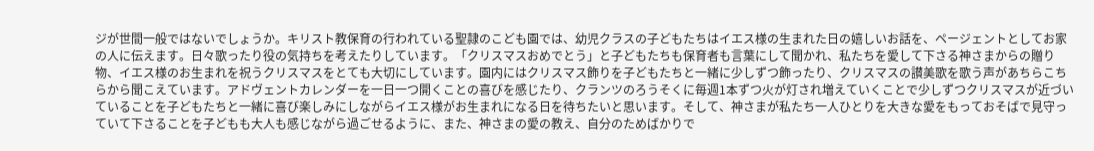ジが世間一般ではないでしょうか。キリスト教保育の行われている聖隷のこども園では、幼児クラスの子どもたちはイエス様の生まれた日の嬉しいお話を、ページェントとしてお家の人に伝えます。日々歌ったり役の気持ちを考えたりしています。「クリスマスおめでとう」と子どもたちも保育者も言葉にして聞かれ、私たちを愛して下さる神さまからの贈り物、イエス様のお生まれを祝うクリスマスをとても大切にしています。園内にはクリスマス飾りを子どもたちと一緒に少しずつ飾ったり、クリスマスの讃美歌を歌う声があちらこちらから聞こえています。アドヴェントカレンダーを一日一つ開くことの喜びを感じたり、クランツのろうそくに毎週1本ずつ火が灯され増えていくことで少しずつクリスマスが近づいていることを子どもたちと一緒に喜び楽しみにしながらイエス様がお生まれになる日を待ちたいと思います。そして、神さまが私たち一人ひとりを大きな愛をもっておそばで見守っていて下さることを子どもも大人も感じながら過ごせるように、また、神さまの愛の教え、自分のためばかりで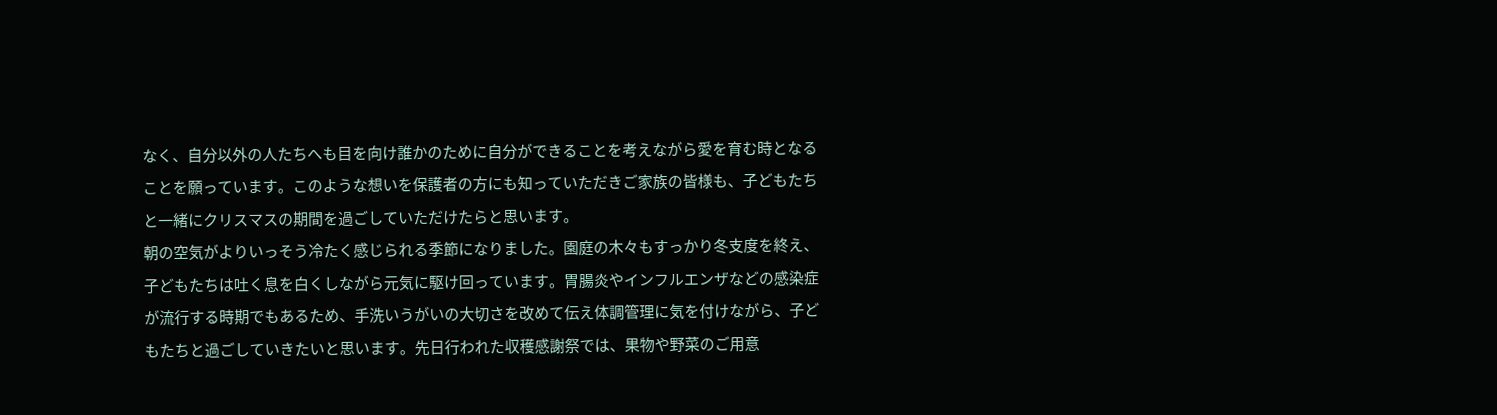なく、自分以外の人たちへも目を向け誰かのために自分ができることを考えながら愛を育む時となることを願っています。このような想いを保護者の方にも知っていただきご家族の皆様も、子どもたちと一緒にクリスマスの期間を過ごしていただけたらと思います。
朝の空気がよりいっそう冷たく感じられる季節になりました。園庭の木々もすっかり冬支度を終え、子どもたちは吐く息を白くしながら元気に駆け回っています。胃腸炎やインフルエンザなどの感染症が流行する時期でもあるため、手洗いうがいの大切さを改めて伝え体調管理に気を付けながら、子どもたちと過ごしていきたいと思います。先日行われた収穫感謝祭では、果物や野菜のご用意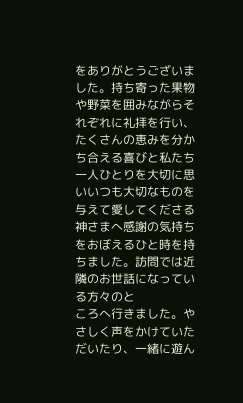をありがとうございました。持ち寄った果物や野菜を囲みながらそれぞれに礼拝を行い、たくさんの恵みを分かち合える喜びと私たち一人ひとりを大切に思いいつも大切なものを与えて愛してくださる神さまへ感謝の気持ちをおぼえるひと時を持ちました。訪問では近隣のお世話になっている方々のと
ころへ行きました。やさしく声をかけていただいたり、一緒に遊ん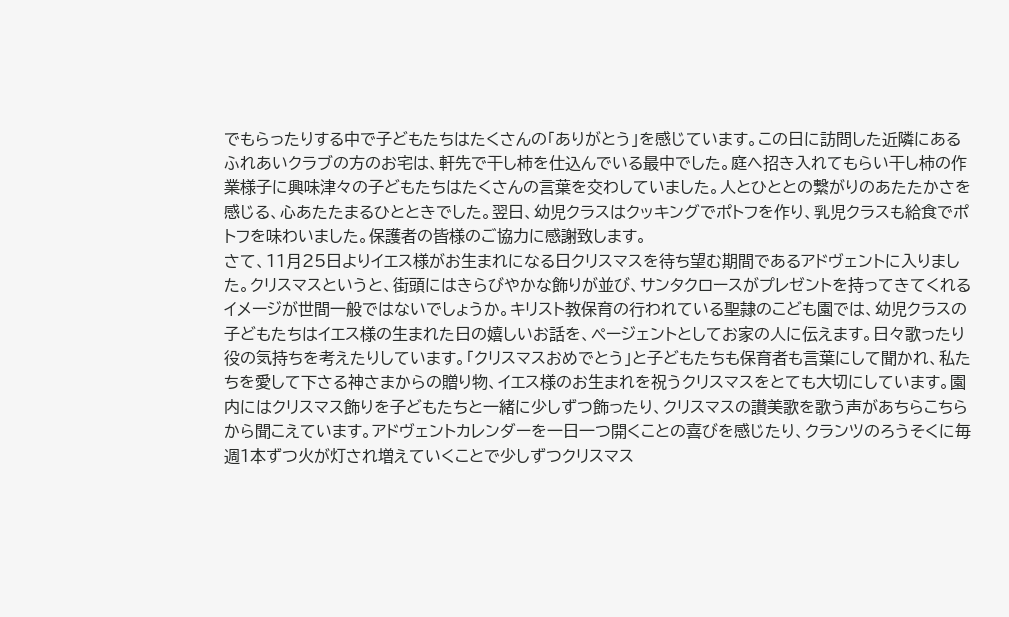でもらったりする中で子どもたちはたくさんの「ありがとう」を感じています。この日に訪問した近隣にあるふれあいクラブの方のお宅は、軒先で干し柿を仕込んでいる最中でした。庭へ招き入れてもらい干し柿の作業様子に興味津々の子どもたちはたくさんの言葉を交わしていました。人とひととの繋がりのあたたかさを感じる、心あたたまるひとときでした。翌日、幼児クラスはクッキングでポトフを作り、乳児クラスも給食でポトフを味わいました。保護者の皆様のご協力に感謝致します。
さて、11月25日よりイエス様がお生まれになる日クリスマスを待ち望む期間であるアドヴェントに入りました。クリスマスというと、街頭にはきらびやかな飾りが並び、サンタクロースがプレゼントを持ってきてくれるイメージが世間一般ではないでしょうか。キリスト教保育の行われている聖隷のこども園では、幼児クラスの子どもたちはイエス様の生まれた日の嬉しいお話を、ページェントとしてお家の人に伝えます。日々歌ったり役の気持ちを考えたりしています。「クリスマスおめでとう」と子どもたちも保育者も言葉にして聞かれ、私たちを愛して下さる神さまからの贈り物、イエス様のお生まれを祝うクリスマスをとても大切にしています。園内にはクリスマス飾りを子どもたちと一緒に少しずつ飾ったり、クリスマスの讃美歌を歌う声があちらこちらから聞こえています。アドヴェントカレンダーを一日一つ開くことの喜びを感じたり、クランツのろうそくに毎週1本ずつ火が灯され増えていくことで少しずつクリスマス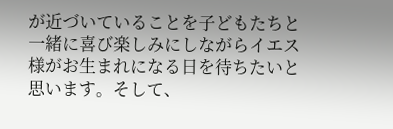が近づいていることを子どもたちと一緒に喜び楽しみにしながらイエス様がお生まれになる日を待ちたいと思います。そして、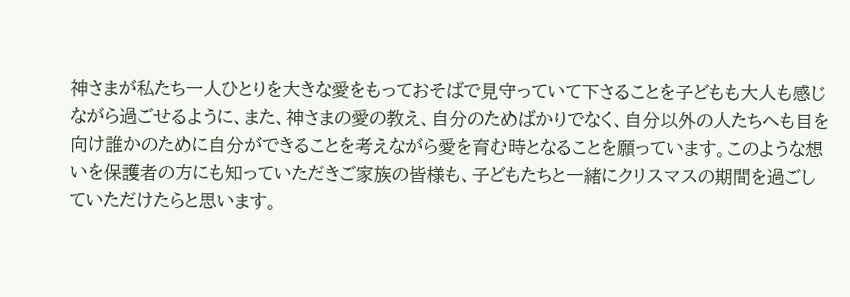神さまが私たち一人ひとりを大きな愛をもっておそばで見守っていて下さることを子どもも大人も感じながら過ごせるように、また、神さまの愛の教え、自分のためばかりでなく、自分以外の人たちへも目を向け誰かのために自分ができることを考えながら愛を育む時となることを願っています。このような想いを保護者の方にも知っていただきご家族の皆様も、子どもたちと一緒にクリスマスの期間を過ごしていただけたらと思います。